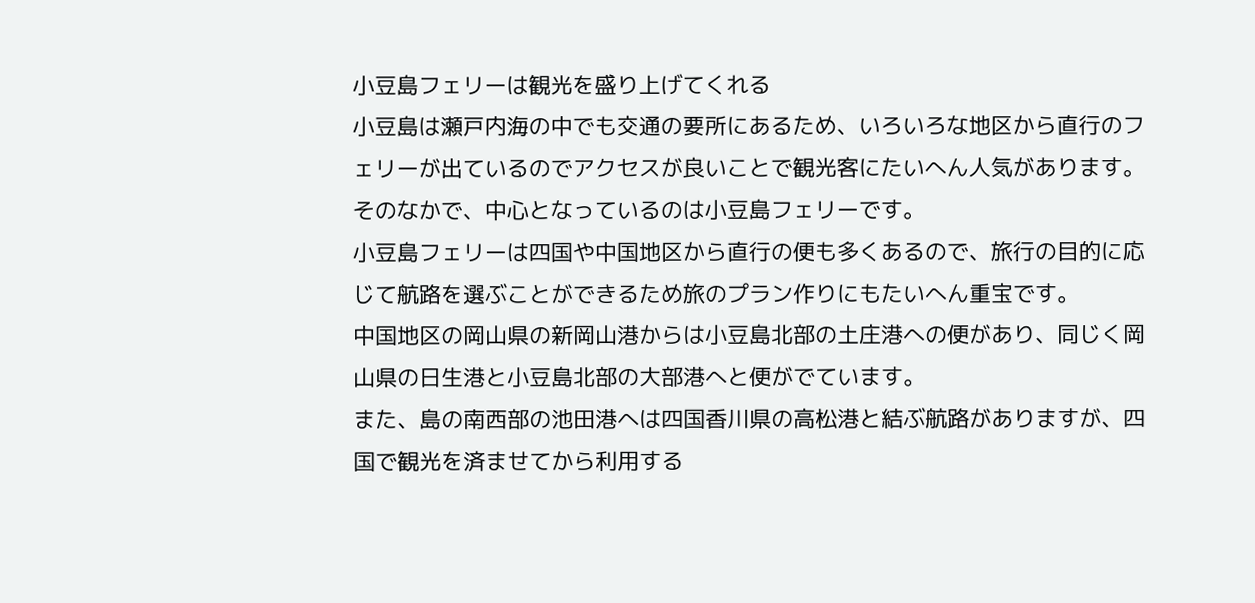小豆島フェリーは観光を盛り上げてくれる
小豆島は瀬戸内海の中でも交通の要所にあるため、いろいろな地区から直行のフェリーが出ているのでアクセスが良いことで観光客にたいへん人気があります。
そのなかで、中心となっているのは小豆島フェリーです。
小豆島フェリーは四国や中国地区から直行の便も多くあるので、旅行の目的に応じて航路を選ぶことができるため旅のプラン作りにもたいへん重宝です。
中国地区の岡山県の新岡山港からは小豆島北部の土庄港への便があり、同じく岡山県の日生港と小豆島北部の大部港へと便がでています。
また、島の南西部の池田港へは四国香川県の高松港と結ぶ航路がありますが、四国で観光を済ませてから利用する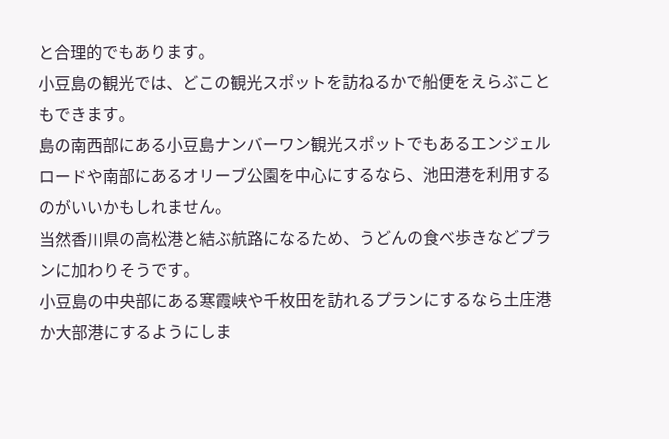と合理的でもあります。
小豆島の観光では、どこの観光スポットを訪ねるかで船便をえらぶこともできます。
島の南西部にある小豆島ナンバーワン観光スポットでもあるエンジェルロードや南部にあるオリーブ公園を中心にするなら、池田港を利用するのがいいかもしれません。
当然香川県の高松港と結ぶ航路になるため、うどんの食べ歩きなどプランに加わりそうです。
小豆島の中央部にある寒霞峡や千枚田を訪れるプランにするなら土庄港か大部港にするようにしま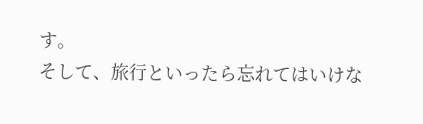す。
そして、旅行といったら忘れてはいけな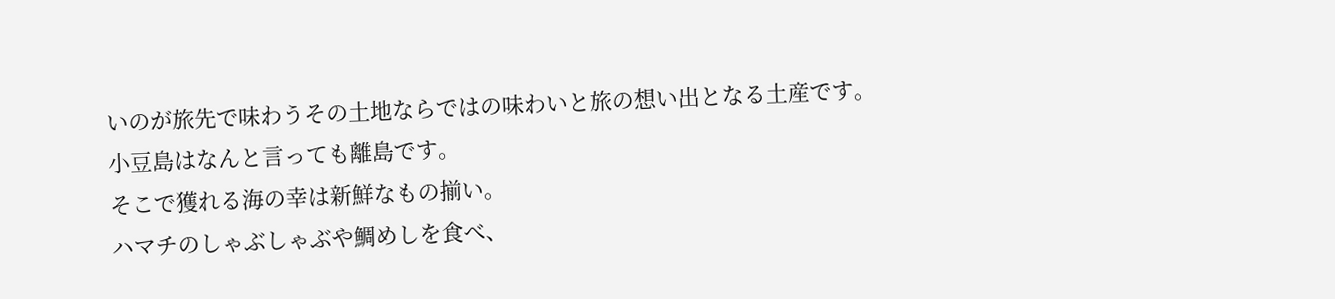いのが旅先で味わうその土地ならではの味わいと旅の想い出となる土産です。
小豆島はなんと言っても離島です。
そこで獲れる海の幸は新鮮なもの揃い。
ハマチのしゃぶしゃぶや鯛めしを食べ、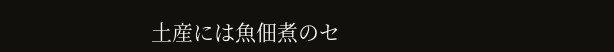土産には魚佃煮のセ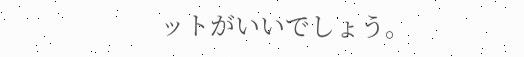ットがいいでしょう。